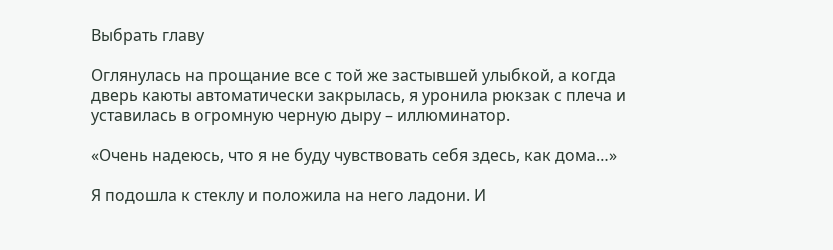Выбрать главу

Оглянулась на прощание все с той же застывшей улыбкой, а когда дверь каюты автоматически закрылась, я уронила рюкзак с плеча и уставилась в огромную черную дыру – иллюминатор.

«Очень надеюсь, что я не буду чувствовать себя здесь, как дома…»

Я подошла к стеклу и положила на него ладони. И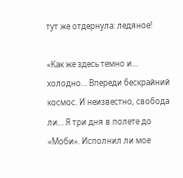тут же отдернула: ледяное!

«Как же здесь темно и… холодно… Впереди бескрайний космос. И неизвестно, свобода ли… Я три дня в полете до «Моби». Исполнил ли мое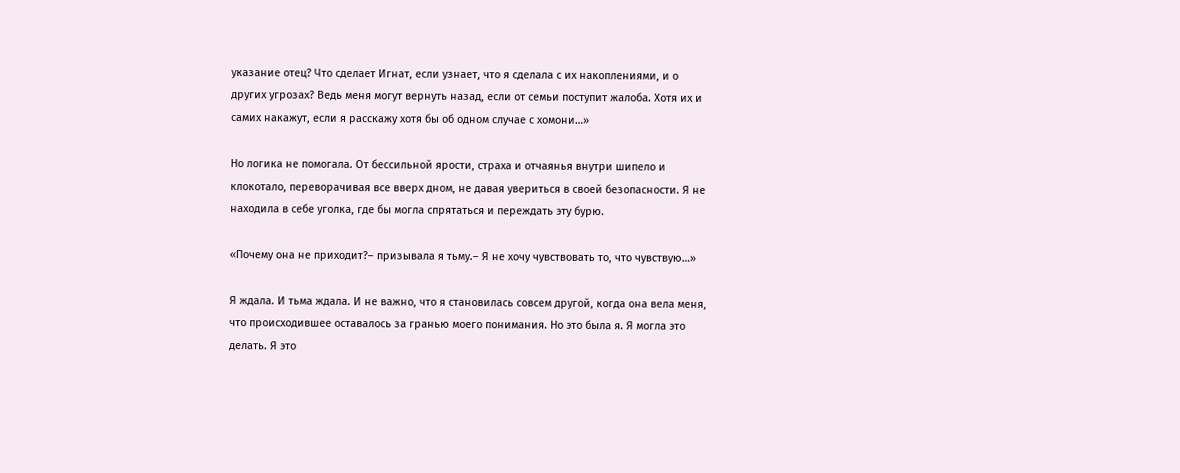указание отец? Что сделает Игнат, если узнает, что я сделала с их накоплениями, и о других угрозах? Ведь меня могут вернуть назад, если от семьи поступит жалоба. Хотя их и самих накажут, если я расскажу хотя бы об одном случае с хомони…»

Но логика не помогала. От бессильной ярости, страха и отчаянья внутри шипело и клокотало, переворачивая все вверх дном, не давая увериться в своей безопасности. Я не находила в себе уголка, где бы могла спрятаться и переждать эту бурю.

«Почему она не приходит?– призывала я тьму.– Я не хочу чувствовать то, что чувствую…»

Я ждала. И тьма ждала. И не важно, что я становилась совсем другой, когда она вела меня, что происходившее оставалось за гранью моего понимания. Но это была я. Я могла это делать. Я это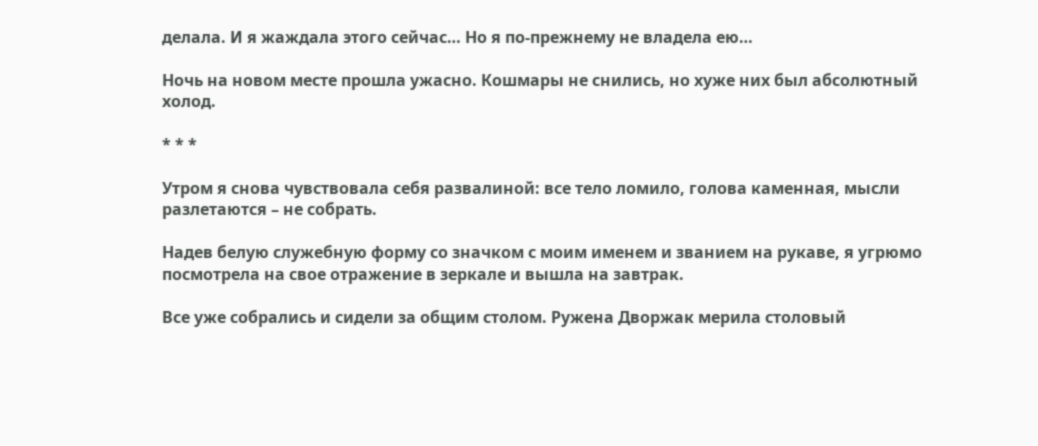делала. И я жаждала этого сейчас… Но я по-прежнему не владела ею…

Ночь на новом месте прошла ужасно. Кошмары не снились, но хуже них был абсолютный холод.

* * *

Утром я снова чувствовала себя развалиной: все тело ломило, голова каменная, мысли разлетаются – не собрать.

Надев белую служебную форму со значком с моим именем и званием на рукаве, я угрюмо посмотрела на свое отражение в зеркале и вышла на завтрак.

Все уже собрались и сидели за общим столом. Ружена Дворжак мерила столовый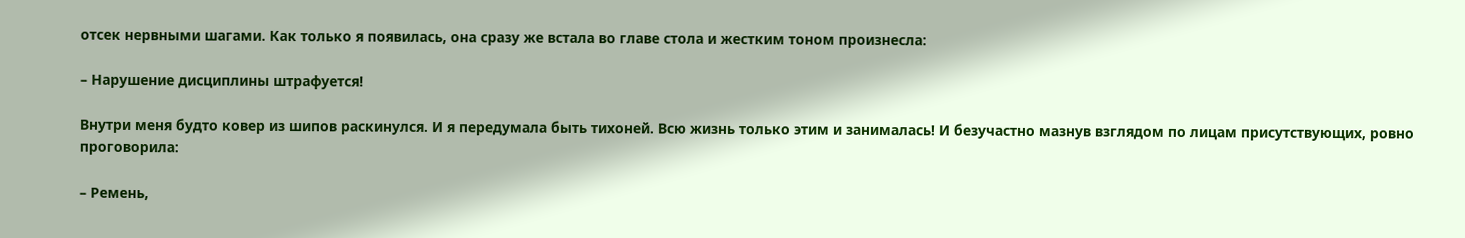отсек нервными шагами. Как только я появилась, она сразу же встала во главе стола и жестким тоном произнесла:

– Нарушение дисциплины штрафуется!

Внутри меня будто ковер из шипов раскинулся. И я передумала быть тихоней. Всю жизнь только этим и занималась! И безучастно мазнув взглядом по лицам присутствующих, ровно проговорила:

– Ремень,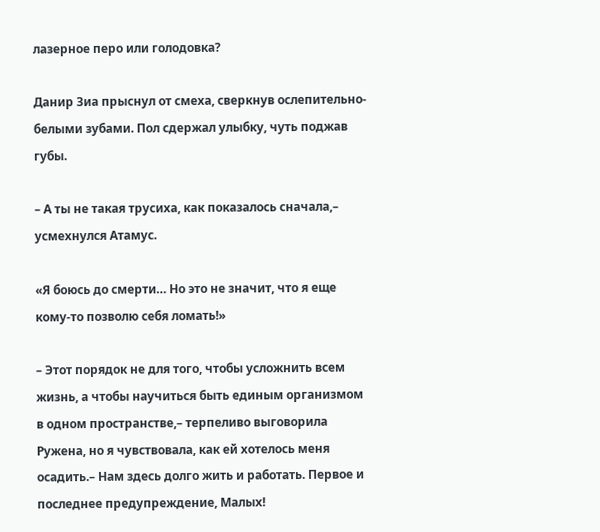лазерное перо или голодовка?

Данир Зиа прыснул от смеха, сверкнув ослепительно-белыми зубами. Пол сдержал улыбку, чуть поджав губы.

– А ты не такая трусиха, как показалось сначала,– усмехнулся Атамус.

«Я боюсь до смерти… Но это не значит, что я еще кому-то позволю себя ломать!»

– Этот порядок не для того, чтобы усложнить всем жизнь, а чтобы научиться быть единым организмом в одном пространстве,– терпеливо выговорила Ружена, но я чувствовала, как ей хотелось меня осадить.– Нам здесь долго жить и работать. Первое и последнее предупреждение, Малых!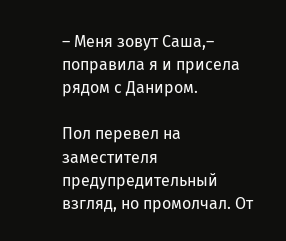– Меня зовут Саша,– поправила я и присела рядом с Даниром.

Пол перевел на заместителя предупредительный взгляд, но промолчал. От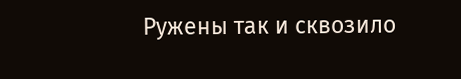Ружены так и сквозило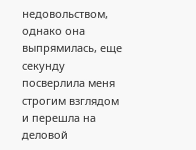недовольством, однако она выпрямилась, еще секунду посверлила меня строгим взглядом и перешла на деловой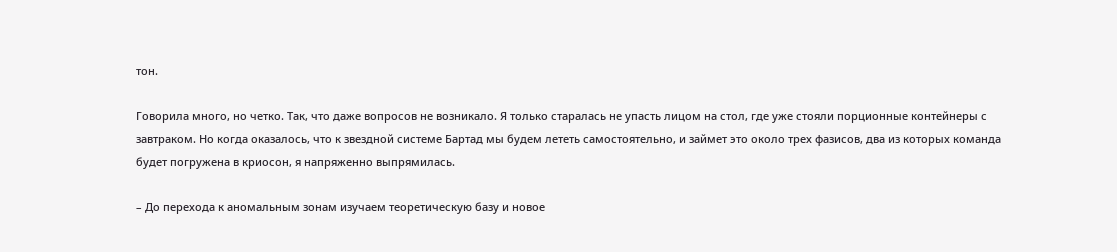тон.

Говорила много, но четко. Так, что даже вопросов не возникало. Я только старалась не упасть лицом на стол, где уже стояли порционные контейнеры с завтраком. Но когда оказалось, что к звездной системе Бартад мы будем лететь самостоятельно, и займет это около трех фазисов, два из которых команда будет погружена в криосон, я напряженно выпрямилась.

– До перехода к аномальным зонам изучаем теоретическую базу и новое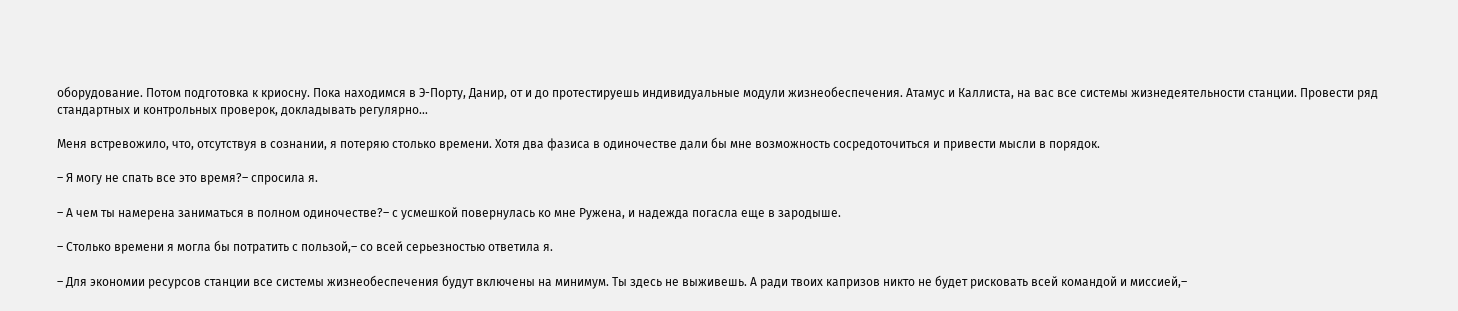оборудование. Потом подготовка к криосну. Пока находимся в Э-Порту, Данир, от и до протестируешь индивидуальные модули жизнеобеспечения. Атамус и Каллиста, на вас все системы жизнедеятельности станции. Провести ряд стандартных и контрольных проверок, докладывать регулярно…

Меня встревожило, что, отсутствуя в сознании, я потеряю столько времени. Хотя два фазиса в одиночестве дали бы мне возможность сосредоточиться и привести мысли в порядок.

– Я могу не спать все это время?– спросила я.

– А чем ты намерена заниматься в полном одиночестве?– с усмешкой повернулась ко мне Ружена, и надежда погасла еще в зародыше.

– Столько времени я могла бы потратить с пользой,– со всей серьезностью ответила я.

– Для экономии ресурсов станции все системы жизнеобеспечения будут включены на минимум. Ты здесь не выживешь. А ради твоих капризов никто не будет рисковать всей командой и миссией,–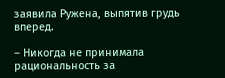заявила Ружена, выпятив грудь вперед.

– Никогда не принимала рациональность за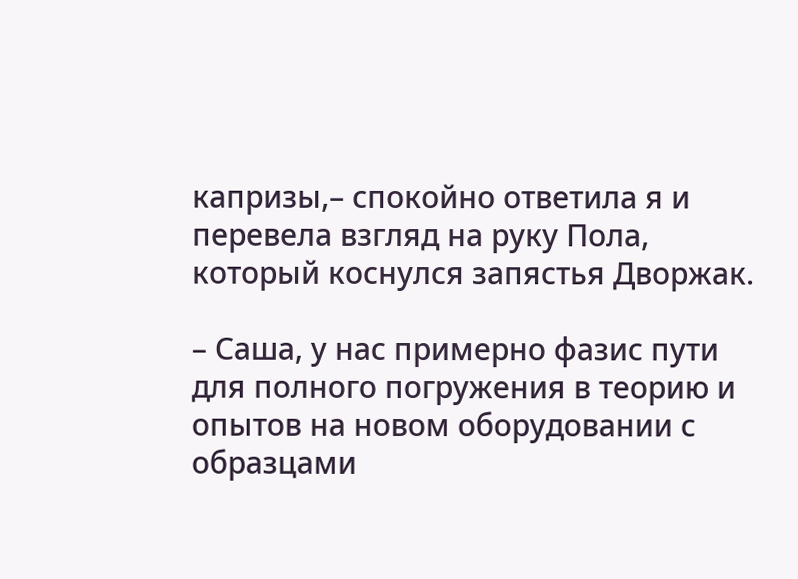капризы,– спокойно ответила я и перевела взгляд на руку Пола, который коснулся запястья Дворжак.

– Саша, у нас примерно фазис пути для полного погружения в теорию и опытов на новом оборудовании с образцами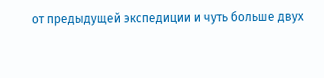от предыдущей экспедиции и чуть больше двух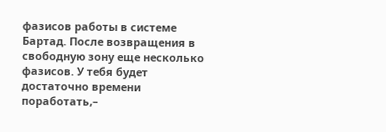фазисов работы в системе Бартад. После возвращения в свободную зону еще несколько фазисов. У тебя будет достаточно времени поработать,–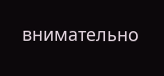внимательно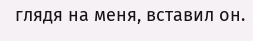глядя на меня, вставил он.